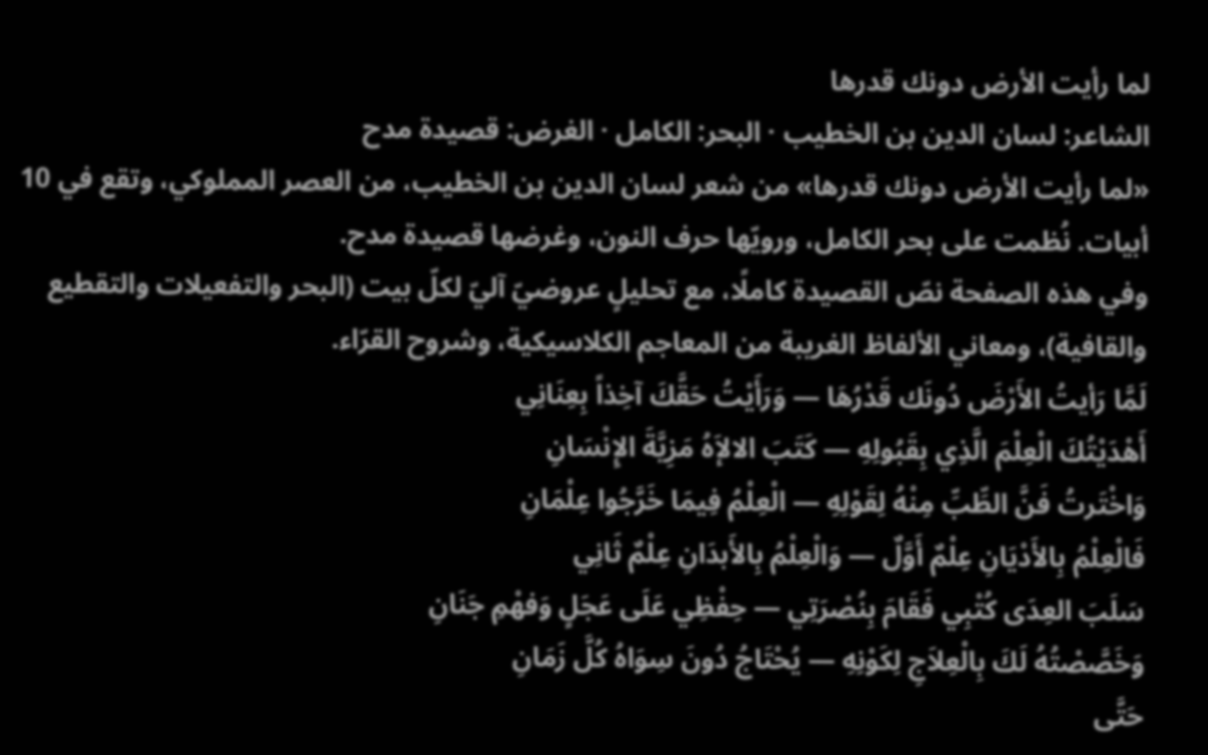لما رأيت الأرض دونك قدرها
الشاعر: لسان الدين بن الخطيب · البحر: الكامل · الغرض: قصيدة مدح
«لما رأيت الأرض دونك قدرها» من شعر لسان الدين بن الخطيب، من العصر المملوكي، وتقع في 10 أبيات. نُظمت على بحر الكامل، ورويّها حرف النون، وغرضها قصيدة مدح.
وفي هذه الصفحة نصّ القصيدة كاملًا، مع تحليلٍ عروضيّ آليّ لكلّ بيت (البحر والتفعيلات والتقطيع والقافية)، ومعاني الألفاظ الغريبة من المعاجم الكلاسيكية، وشروح القرّاء.
لَمَّا رَأيتُ الأَرْضَ دُونَك قَدْرُهَا — وَرَأَيْتُ حَقَّكَ آخِذاً بِعِنَانِي
أَهْدَيْتُكَ الْعِلْمَ الَّذِي بِقَبُولِهِ — كَتَبَ الالإَهُ مَزِيَّةَ الإِنْسَانِ
وَاخْتَرتُ فَنَّ الطِّبِّ مِنْهُ لِقَوْلِهِ — الْعِلْمُ فِيمَا خَرَّجُوا عِلْمَانِ
فَالْعِلْمُ بِالأَدْيَانِ عِلْمٌ أَوَّلٌ — وَالْعِلْمُ بِالأَبدَانِ عِلْمٌ ثَانِي
سَلَبَ العِدَى كُتْبِي فَقَامَ بِنُصْرَتِي — حِفْظِي عَلَى عَجَلٍ وَفهْمِ جَنَانِ
وَخَصَّصْتُهُ لَكَ بِالْعِلاَجِ لِكَوْنِهِ — يُحْتَاجُ دُونَ سِوَاهُ كُلَّ زَمَانِ
حَتَّى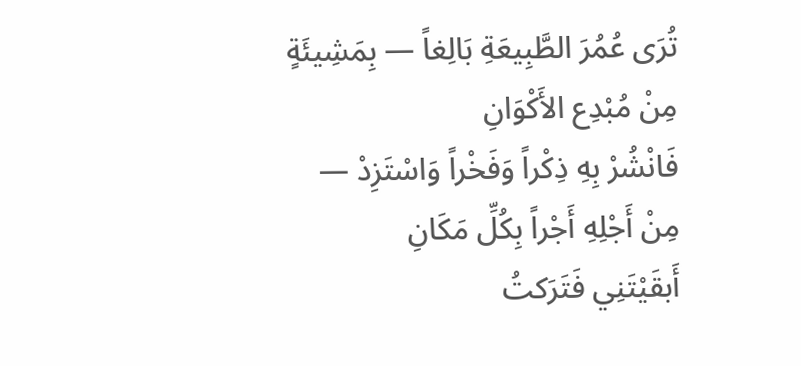تُرَى عُمُرَ الطَّبِيعَةِ بَالِغاً — بِمَشِيئَةٍ مِنْ مُبْدِع الأَكْوَانِ
فَانْشُرْ بِهِ ذِكْراً وَفَخْراً وَاسْتَزِدْ — مِنْ أَجْلِهِ أَجْراً بِكُلِّ مَكَانِ
أَبقَيْتَنِي فَتَرَكتُ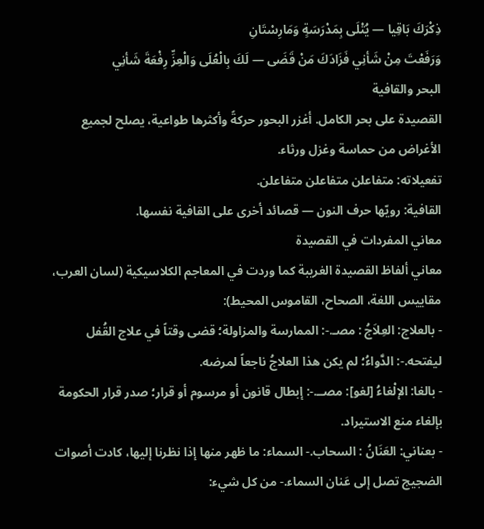ذِكْرَكَ بَاقِيا — يُتْلَى بِمَدْرَسَةٍ وَمَارِسْتَانِ
وَرَفَعْتَ مِنْ شَأنِي فَزَادَكَ مَنْ قَضَى — لَكَ بِالْعُلَى وَالْعِزِّ رِفْعَةَ شَأنِي
البحر والقافية
القصيدة على بحر الكامل. أغزر البحور حركةً وأكثرها طواعية، يصلح لجميع الأغراض من حماسة وغزل ورثاء.
تفعيلاته: متفاعلن متفاعلن متفاعلن.
القافية: رويّها حرف النون — قصائد أخرى على القافية نفسها.
معاني المفردات في القصيدة
معاني ألفاظ القصيدة الغريبة كما وردت في المعاجم الكلاسيكية (لسان العرب، مقاييس اللغة، الصحاح، القاموس المحيط):
- بالعلاج: العِلاَجُ : مصـ.-: الممارسة والمزاولة؛ قضى وقتاً في علاج القُفل ليفتحه.-: الدَّواءُ؛ لم يكن هذا العلاجُ ناجعاً لمرضه.
- بالغا: الإلْغاءُ [لغو]: مصــ.-: إبطال قانون أو مرسوم أو قرار؛ صدر قرار الحكومة بإلغاء منع الاستيراد.
- بعناني: العَنَانُ : السحاب.- السماء: ما ظهر منها إذا نظرنا إليها، كادت أصوات الضجيج تصل إلى عَنان السماء.- من كل شيء: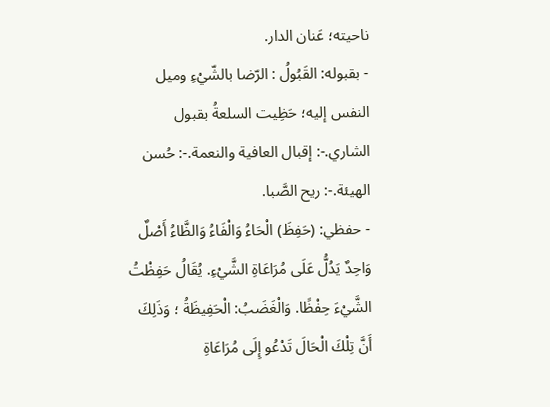ناحيته؛ عَنان الدار.
- بقبوله: القَبُولُ : الرّضا بالشّيْءِ وميل النفس إليه؛ حَظِيت السلعةُ بقبول الشاري.-: إقبال العافية والنعمة.-: حُسن الهيئة.-: ريح الصَّبا.
- حفظي: (حَفِظَ) الْحَاءُ وَالْفَاءُ وَالظَّاءُ أَصْلٌ وَاحِدٌ يَدُلُّ عَلَى مُرَاعَاةِ الشَّيْءِ. يُقَالُ حَفِظْتُ الشَّيْءَ حِفْظًا. وَالْغَضَبُ: الْحَفِيظَةُ ؛ وَذَلِكَ أَنَّ تِلْكَ الْحَالَ تَدْعُو إِلَى مُرَاعَاةِ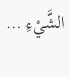الشَّيْءِ …